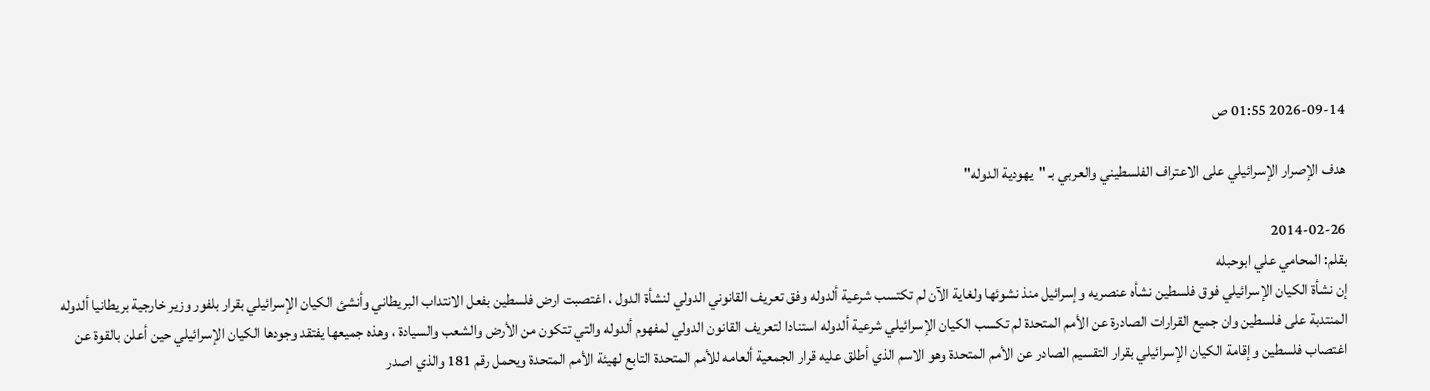2026-09-14 01:55 ص

هدف الإصرار الإسرائيلي على الاعتراف الفلسطيني والعربي بـ "يهودية الدوله"

2014-02-26
بقلم: المحامي علي ابوحبله
إن نشأة الكيان الإسرائيلي فوق فلسطين نشأه عنصريه وإسرائيل منذ نشوئها ولغاية الآن لم تكتسب شرعية ألدوله وفق تعريف القانوني الدولي لنشأة الدول ، اغتصبت ارض فلسطين بفعل الانتداب البريطاني وأنشئ الكيان الإسرائيلي بقرار بلفور وزير خارجية بريطانيا ألدوله المنتدبة على فلسطين وان جميع القرارات الصادرة عن الأمم المتحدة لم تكسب الكيان الإسرائيلي شرعية ألدوله استنادا لتعريف القانون الدولي لمفهوم ألدوله والتي تتكون من الأرض والشعب والسيادة ، وهذه جميعها يفتقد وجودها الكيان الإسرائيلي حين أعلن بالقوة عن اغتصاب فلسطين وإقامة الكيان الإسرائيلي بقرار التقسيم الصادر عن الأمم المتحدة وهو الاسم الذي أطلق عليه قرار الجمعية ألعامه للأمم المتحدة التابع لهيئة الأمم المتحدة ويحمل رقم 181 والذي اصدر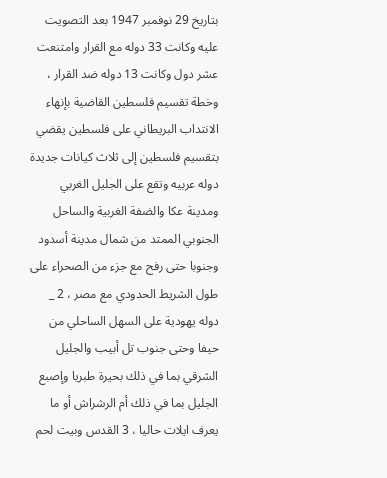بتاريخ 29 نوفمبر 1947 بعد التصويت عليه وكانت 33 دوله مع القرار وامتنعت عشر دول وكانت 13 دوله ضد القرار ، وخطة تقسيم فلسطين القاضية بإنهاء الانتداب البريطاني على فلسطين يقضي بتقسيم فلسطين إلى ثلاث كيانات جديدة دوله عربيه وتقع على الجليل الغربي ومدينة عكا والضفة الغربية والساحل الجنوبي الممتد من شمال مدينة أسدود وجنوبا حتى رفح مع جزء من الصحراء على طول الشريط الحدودي مع مصر ، 2 _ دوله يهودية على السهل الساحلي من حيفا وحتى جنوب تل أبيب والجليل الشرقي بما في ذلك بحيرة طبريا وإصبع الجليل بما في ذلك أم الرشراش أو ما يعرف ايلات حاليا ، 3 القدس وبيت لحم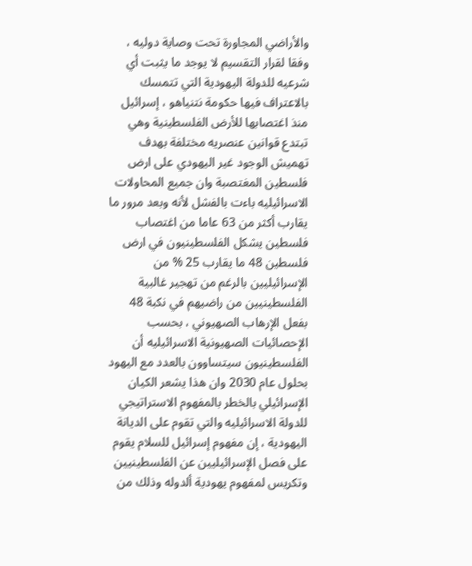والأراضي المجاورة تحت وصاية دوليه ، وفقا لقرار التقسيم لا يوجد ما يثبت أي شرعيه للدولة اليهودية التي تتمسك بالاعتراف فيها حكومة نتنياهو ، إسرائيل منذ اغتصابها للأرض الفلسطينية وهي تبتدع قوانين عنصريه مختلفة بهدف تهميش الوجود غير اليهودي على ارض فلسطين المغتصبة وان جميع المحاولات الاسرائيليه باءت بالفشل لأنه وبعد مرور ما يقارب أكثر من 63 عاما من اغتصاب فلسطين يشكل الفلسطينيون في ارض فلسطين 48 ما يقارب 25 % من الإسرائيليين بالرغم من تهجير غالبية الفلسطينيين من راضيهم في نكبة 48 بفعل الإرهاب الصهيوني ، بحسب الإحصائيات الصهيونية الاسرائيليه أن الفلسطينيون سيتساوون بالعدد مع اليهود بحلول عام 2030 وان هذا يشعر الكيان الإسرائيلي بالخطر بالمفهوم الاستراتيجي للدولة الاسرائيليه والتي تقوم على الديانة اليهودية ، إن مفهوم إسرائيل للسلام يقوم على فصل الإسرائيليين عن الفلسطينيين وتكريس لمفهوم يهودية ألدوله وذلك من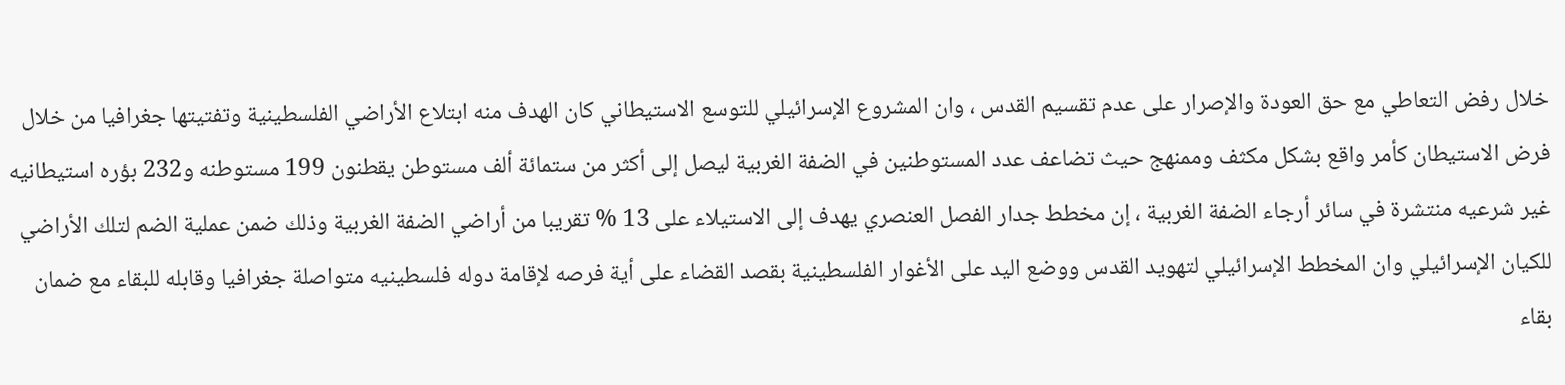خلال رفض التعاطي مع حق العودة والإصرار على عدم تقسيم القدس ، وان المشروع الإسرائيلي للتوسع الاستيطاني كان الهدف منه ابتلاع الأراضي الفلسطينية وتفتيتها جغرافيا من خلال فرض الاستيطان كأمر واقع بشكل مكثف وممنهج حيث تضاعف عدد المستوطنين في الضفة الغربية ليصل إلى أكثر من ستمائة ألف مستوطن يقطنون 199 مستوطنه و232 بؤره استيطانيه غير شرعيه منتشرة في سائر أرجاء الضفة الغربية ، إن مخطط جدار الفصل العنصري يهدف إلى الاستيلاء على 13 % تقريبا من أراضي الضفة الغربية وذلك ضمن عملية الضم لتلك الأراضي للكيان الإسرائيلي وان المخطط الإسرائيلي لتهويد القدس ووضع اليد على الأغوار الفلسطينية بقصد القضاء على أية فرصه لإقامة دوله فلسطينيه متواصلة جغرافيا وقابله للبقاء مع ضمان بقاء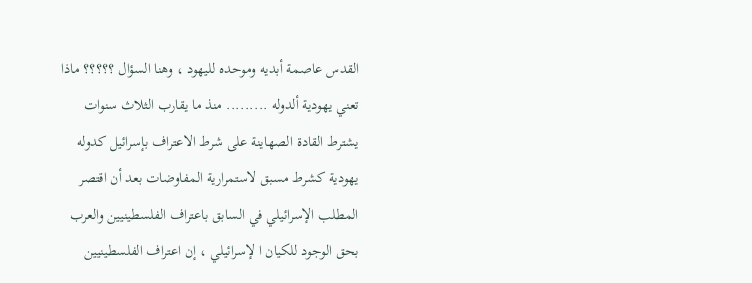القدس عاصمة أبديه وموحده لليهود ، وهنا السؤال ؟؟؟؟؟ ماذا تعني يهودية ألدوله ......... منذ ما يقارب الثلاث سنوات يشترط القادة الصهاينة على شرط الاعتراف بإسرائيل كدوله يهودية كشرط مسبق لاستمرارية المفاوضات بعد أن اقتصر المطلب الإسرائيلي في السابق باعتراف الفلسطينيين والعرب بحق الوجود للكيان ا لإسرائيلي ، إن اعتراف الفلسطينيين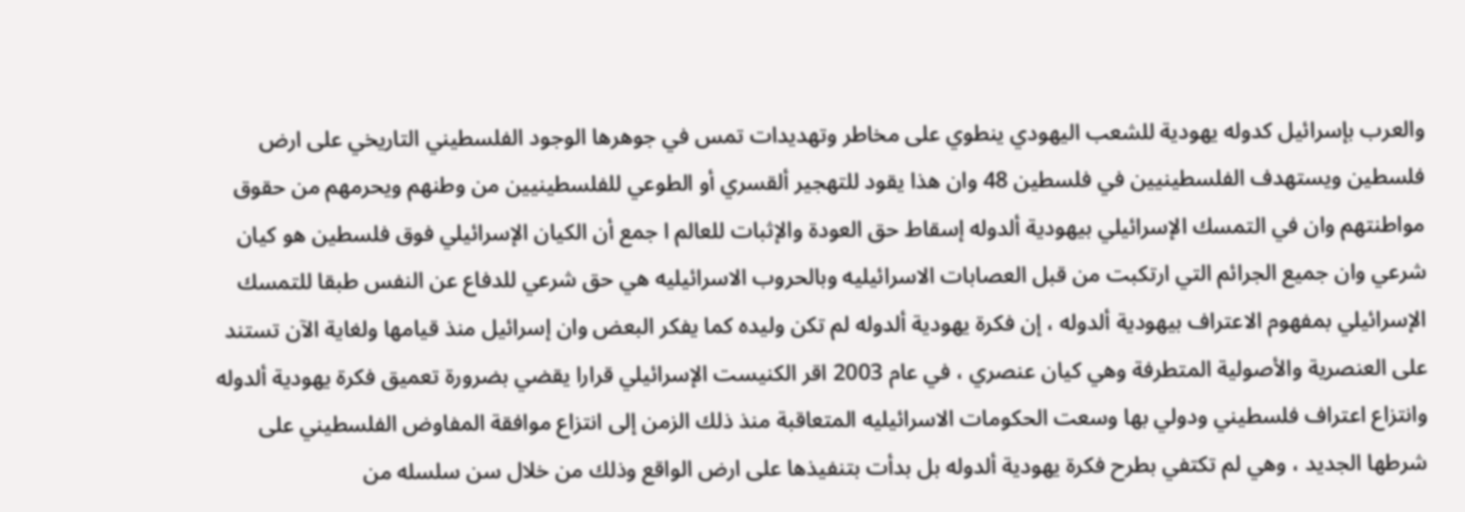والعرب بإسرائيل كدوله يهودية للشعب اليهودي ينطوي على مخاطر وتهديدات تمس في جوهرها الوجود الفلسطيني التاريخي على ارض فلسطين ويستهدف الفلسطينيين في فلسطين 48 وان هذا يقود للتهجير ألقسري أو الطوعي للفلسطينيين من وطنهم ويحرمهم من حقوق مواطنتهم وان في التمسك الإسرائيلي بيهودية ألدوله إسقاط حق العودة والإثبات للعالم ا جمع أن الكيان الإسرائيلي فوق فلسطين هو كيان شرعي وان جميع الجرائم التي ارتكبت من قبل العصابات الاسرائيليه وبالحروب الاسرائيليه هي حق شرعي للدفاع عن النفس طبقا للتمسك الإسرائيلي بمفهوم الاعتراف بيهودية ألدوله ، إن فكرة يهودية ألدوله لم تكن وليده كما يفكر البعض وان إسرائيل منذ قيامها ولغاية الآن تستند على العنصرية والأصولية المتطرفة وهي كيان عنصري ، في عام 2003 اقر الكنيست الإسرائيلي قرارا يقضي بضرورة تعميق فكرة يهودية ألدوله وانتزاع اعتراف فلسطيني ودولي بها وسعت الحكومات الاسرائيليه المتعاقبة منذ ذلك الزمن إلى انتزاع موافقة المفاوض الفلسطيني على شرطها الجديد ، وهي لم تكتفي بطرح فكرة يهودية ألدوله بل بدأت بتنفيذها على ارض الواقع وذلك من خلال سن سلسله من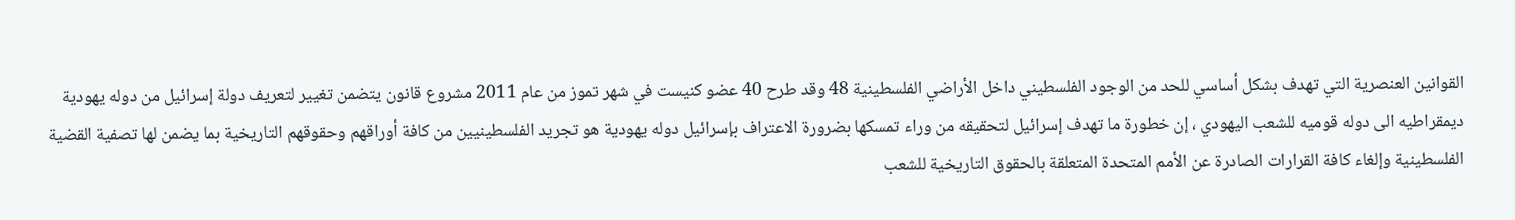القوانين العنصرية التي تهدف بشكل أساسي للحد من الوجود الفلسطيني داخل الأراضي الفلسطينية 48 وقد طرح 40 عضو كنيست في شهر تموز من عام 2011 مشروع قانون يتضمن تغيير لتعريف دولة إسرائيل من دوله يهودية ديمقراطيه الى دوله قوميه للشعب اليهودي ، إن خطورة ما تهدف إسرائيل لتحقيقه من وراء تمسكها بضرورة الاعتراف بإسرائيل دوله يهودية هو تجريد الفلسطينيين من كافة أوراقهم وحقوقهم التاريخية بما يضمن لها تصفية القضية الفلسطينية وإلغاء كافة القرارات الصادرة عن الأمم المتحدة المتعلقة بالحقوق التاريخية للشعب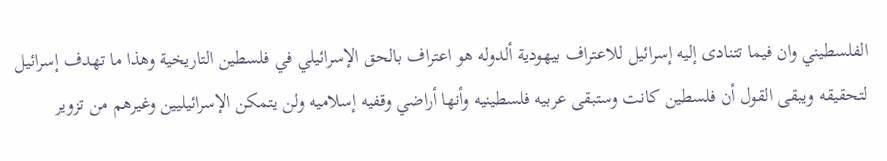الفلسطيني وان فيما تتنادى إليه إسرائيل للاعتراف بيهودية ألدوله هو اعتراف بالحق الإسرائيلي في فلسطين التاريخية وهذا ما تهدف إسرائيل لتحقيقه ويبقى القول أن فلسطين كانت وستبقى عربيه فلسطينيه وأنها أراضي وقفيه إسلاميه ولن يتمكن الإسرائيليين وغيرهم من تزوير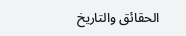الحقائق والتاريخ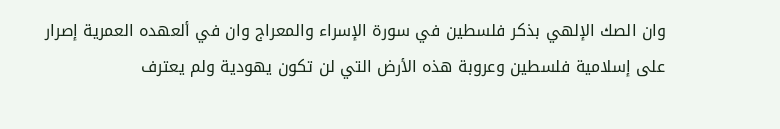وان الصك الإلهي بذكر فلسطين في سورة الإسراء والمعراج وان في ألعهده العمرية إصرار على إسلامية فلسطين وعروبة هذه الأرض التي لن تكون يهودية ولم يعترف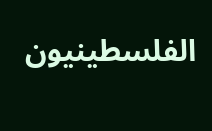الفلسطينيون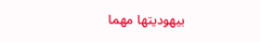بيهوديتها مهما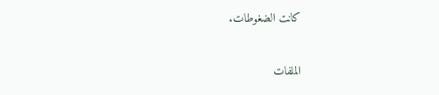كانت الضغوطات.

الملفات